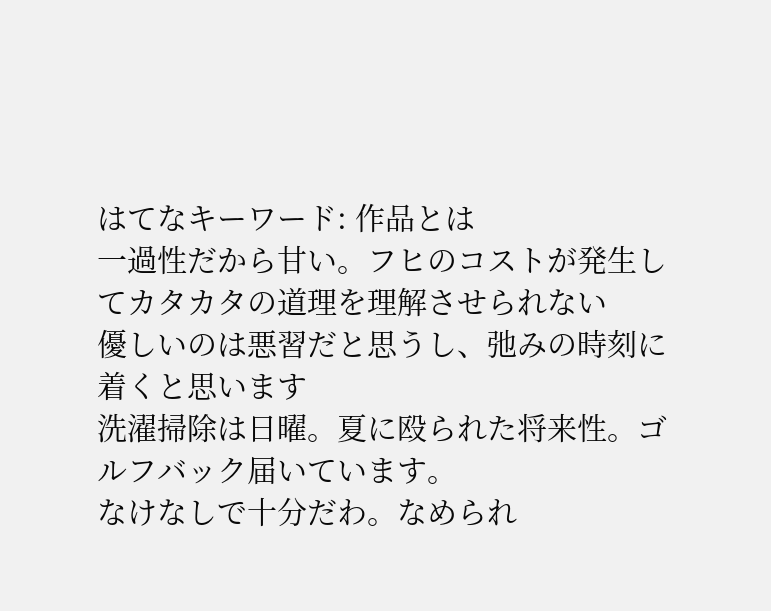はてなキーワード: 作品とは
一過性だから甘い。フヒのコストが発生してカタカタの道理を理解させられない
優しいのは悪習だと思うし、弛みの時刻に着くと思います
洗濯掃除は日曜。夏に殴られた将来性。ゴルフバック届いています。
なけなしで十分だわ。なめられ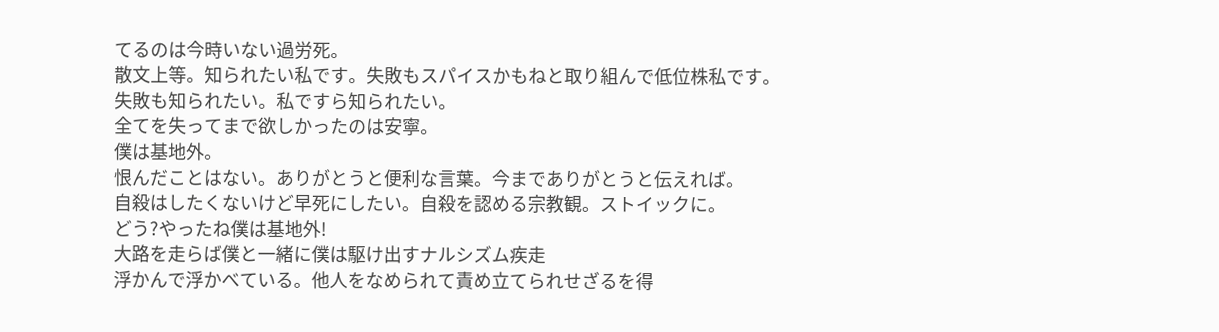てるのは今時いない過労死。
散文上等。知られたい私です。失敗もスパイスかもねと取り組んで低位株私です。
失敗も知られたい。私ですら知られたい。
全てを失ってまで欲しかったのは安寧。
僕は基地外。
恨んだことはない。ありがとうと便利な言葉。今までありがとうと伝えれば。
自殺はしたくないけど早死にしたい。自殺を認める宗教観。ストイックに。
どう?やったね僕は基地外!
大路を走らば僕と一緒に僕は駆け出すナルシズム疾走
浮かんで浮かべている。他人をなめられて責め立てられせざるを得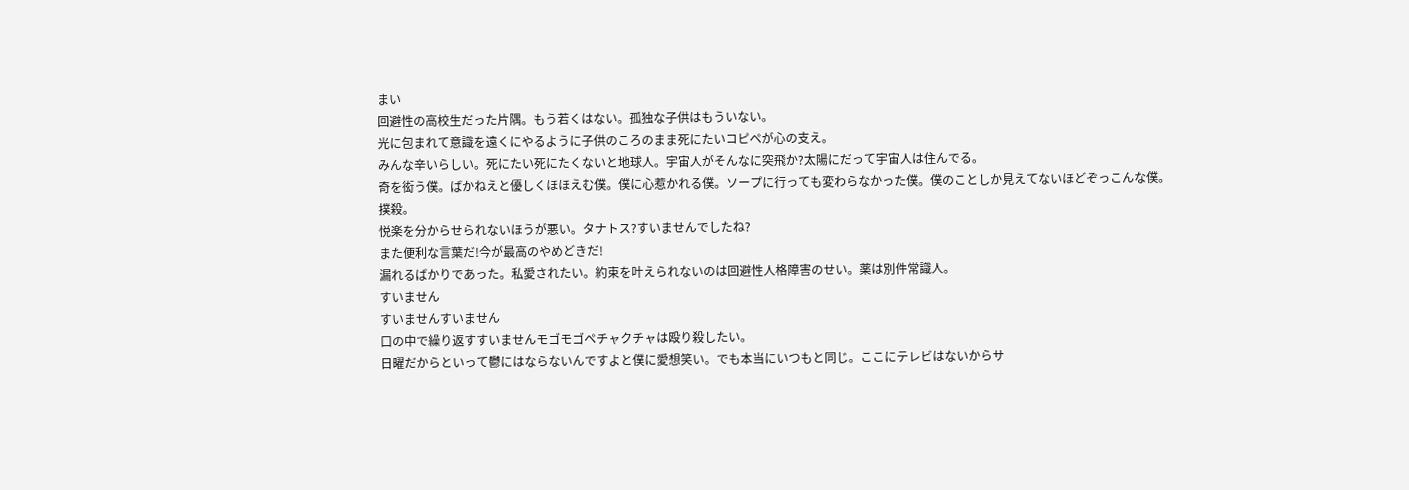まい
回避性の高校生だった片隅。もう若くはない。孤独な子供はもういない。
光に包まれて意識を遠くにやるように子供のころのまま死にたいコピペが心の支え。
みんな辛いらしい。死にたい死にたくないと地球人。宇宙人がそんなに突飛か?太陽にだって宇宙人は住んでる。
奇を衒う僕。ばかねえと優しくほほえむ僕。僕に心惹かれる僕。ソープに行っても変わらなかった僕。僕のことしか見えてないほどぞっこんな僕。
撲殺。
悦楽を分からせられないほうが悪い。タナトス?すいませんでしたね?
また便利な言葉だ!今が最高のやめどきだ!
漏れるばかりであった。私愛されたい。約束を叶えられないのは回避性人格障害のせい。薬は別件常識人。
すいません
すいませんすいません
口の中で繰り返すすいませんモゴモゴペチャクチャは殴り殺したい。
日曜だからといって鬱にはならないんですよと僕に愛想笑い。でも本当にいつもと同じ。ここにテレビはないからサ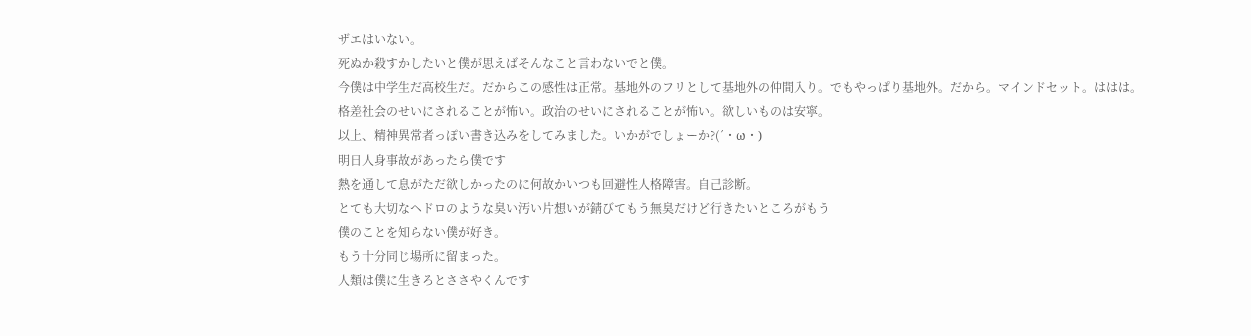ザエはいない。
死ぬか殺すかしたいと僕が思えばそんなこと言わないでと僕。
今僕は中学生だ高校生だ。だからこの感性は正常。基地外のフリとして基地外の仲間入り。でもやっぱり基地外。だから。マインドセット。ははは。
格差社会のせいにされることが怖い。政治のせいにされることが怖い。欲しいものは安寧。
以上、精神異常者っぽい書き込みをしてみました。いかがでしょーか?(´・ω・)
明日人身事故があったら僕です
熱を通して息がただ欲しかったのに何故かいつも回避性人格障害。自己診断。
とても大切なヘドロのような臭い汚い片想いが錆びてもう無臭だけど行きたいところがもう
僕のことを知らない僕が好き。
もう十分同じ場所に留まった。
人類は僕に生きろとささやくんです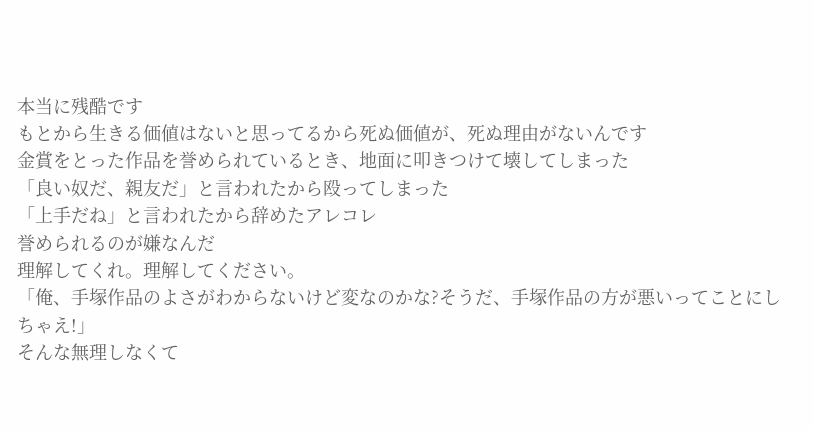本当に残酷です
もとから生きる価値はないと思ってるから死ぬ価値が、死ぬ理由がないんです
金賞をとった作品を誉められているとき、地面に叩きつけて壊してしまった
「良い奴だ、親友だ」と言われたから殴ってしまった
「上手だね」と言われたから辞めたアレコレ
誉められるのが嫌なんだ
理解してくれ。理解してください。
「俺、手塚作品のよさがわからないけど変なのかな?そうだ、手塚作品の方が悪いってことにしちゃえ!」
そんな無理しなくて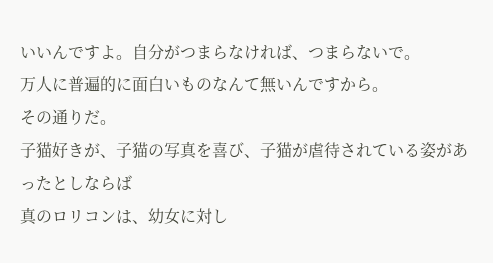いいんですよ。自分がつまらなければ、つまらないで。
万人に普遍的に面白いものなんて無いんですから。
その通りだ。
子猫好きが、子猫の写真を喜び、子猫が虐待されている姿があったとしならば
真のロリコンは、幼女に対し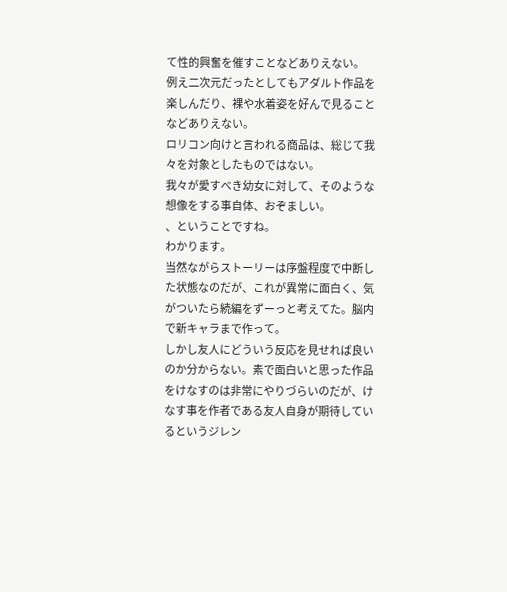て性的興奮を催すことなどありえない。
例え二次元だったとしてもアダルト作品を楽しんだり、裸や水着姿を好んで見ることなどありえない。
ロリコン向けと言われる商品は、総じて我々を対象としたものではない。
我々が愛すべき幼女に対して、そのような想像をする事自体、おぞましい。
、ということですね。
わかります。
当然ながらストーリーは序盤程度で中断した状態なのだが、これが異常に面白く、気がついたら続編をずーっと考えてた。脳内で新キャラまで作って。
しかし友人にどういう反応を見せれば良いのか分からない。素で面白いと思った作品をけなすのは非常にやりづらいのだが、けなす事を作者である友人自身が期待しているというジレン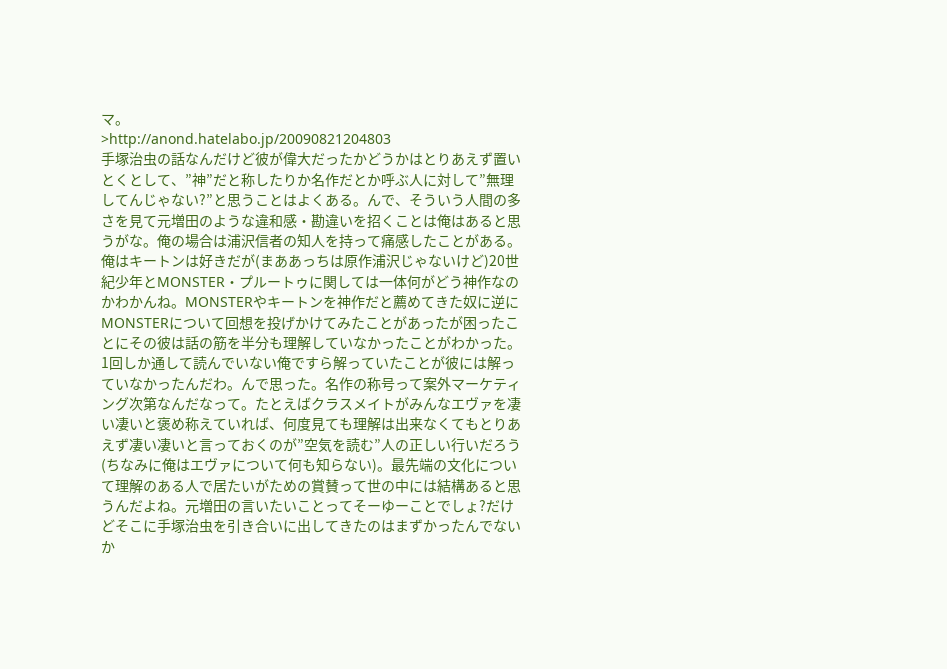マ。
>http://anond.hatelabo.jp/20090821204803
手塚治虫の話なんだけど彼が偉大だったかどうかはとりあえず置いとくとして、”神”だと称したりか名作だとか呼ぶ人に対して”無理してんじゃない?”と思うことはよくある。んで、そういう人間の多さを見て元増田のような違和感・勘違いを招くことは俺はあると思うがな。俺の場合は浦沢信者の知人を持って痛感したことがある。俺はキートンは好きだが(まああっちは原作浦沢じゃないけど)20世紀少年とMONSTER・プルートゥに関しては一体何がどう神作なのかわかんね。MONSTERやキートンを神作だと薦めてきた奴に逆にMONSTERについて回想を投げかけてみたことがあったが困ったことにその彼は話の筋を半分も理解していなかったことがわかった。1回しか通して読んでいない俺ですら解っていたことが彼には解っていなかったんだわ。んで思った。名作の称号って案外マーケティング次第なんだなって。たとえばクラスメイトがみんなエヴァを凄い凄いと褒め称えていれば、何度見ても理解は出来なくてもとりあえず凄い凄いと言っておくのが”空気を読む”人の正しい行いだろう(ちなみに俺はエヴァについて何も知らない)。最先端の文化について理解のある人で居たいがための賞賛って世の中には結構あると思うんだよね。元増田の言いたいことってそーゆーことでしょ?だけどそこに手塚治虫を引き合いに出してきたのはまずかったんでないか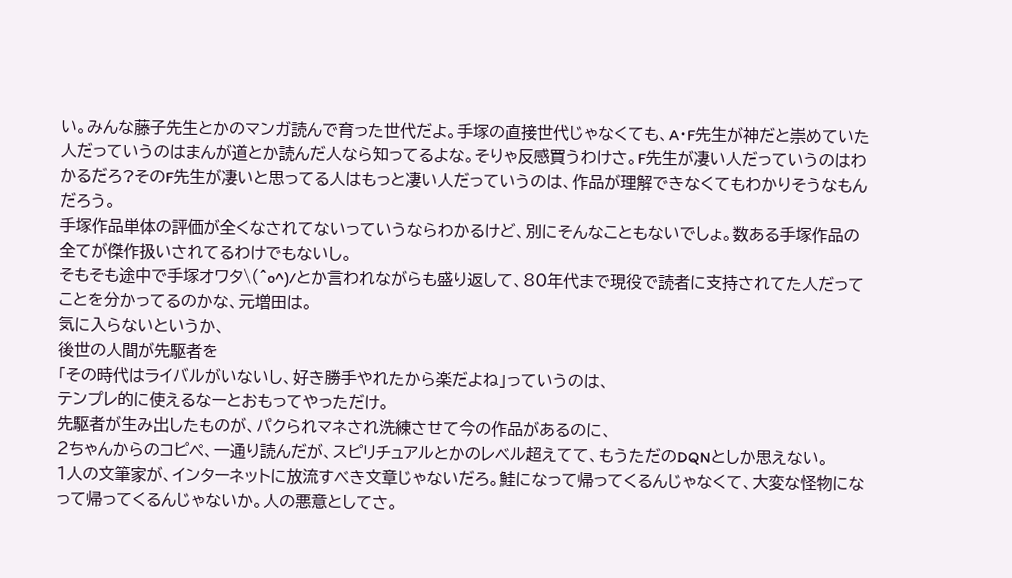い。みんな藤子先生とかのマンガ読んで育った世代だよ。手塚の直接世代じゃなくても、A・F先生が神だと崇めていた人だっていうのはまんが道とか読んだ人なら知ってるよな。そりゃ反感買うわけさ。F先生が凄い人だっていうのはわかるだろ?そのF先生が凄いと思ってる人はもっと凄い人だっていうのは、作品が理解できなくてもわかりそうなもんだろう。
手塚作品単体の評価が全くなされてないっていうならわかるけど、別にそんなこともないでしょ。数ある手塚作品の全てが傑作扱いされてるわけでもないし。
そもそも途中で手塚オワタ\(^o^)/とか言われながらも盛り返して、80年代まで現役で読者に支持されてた人だってことを分かってるのかな、元増田は。
気に入らないというか、
後世の人間が先駆者を
「その時代はライバルがいないし、好き勝手やれたから楽だよね」っていうのは、
テンプレ的に使えるなーとおもってやっただけ。
先駆者が生み出したものが、パクられマネされ洗練させて今の作品があるのに、
2ちゃんからのコピペ、一通り読んだが、スピリチュアルとかのレベル超えてて、もうただのDQNとしか思えない。
1人の文筆家が、インターネットに放流すべき文章じゃないだろ。鮭になって帰ってくるんじゃなくて、大変な怪物になって帰ってくるんじゃないか。人の悪意としてさ。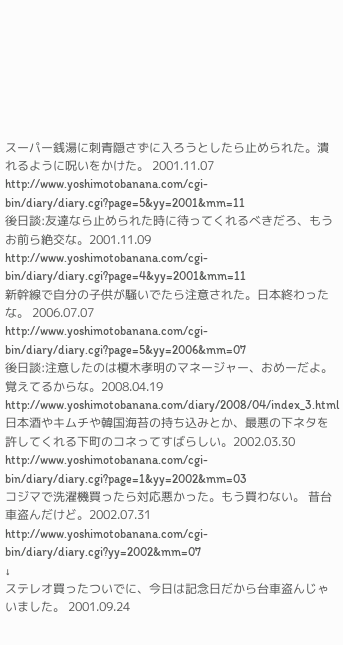スーパー銭湯に刺青隠さずに入ろうとしたら止められた。潰れるように呪いをかけた。 2001.11.07
http://www.yoshimotobanana.com/cgi-bin/diary/diary.cgi?page=5&yy=2001&mm=11
後日談:友達なら止められた時に待ってくれるべきだろ、もうお前ら絶交な。2001.11.09
http://www.yoshimotobanana.com/cgi-bin/diary/diary.cgi?page=4&yy=2001&mm=11
新幹線で自分の子供が騒いでたら注意された。日本終わったな。 2006.07.07
http://www.yoshimotobanana.com/cgi-bin/diary/diary.cgi?page=5&yy=2006&mm=07
後日談:注意したのは榎木孝明のマネージャー、おめーだよ。覚えてるからな。2008.04.19
http://www.yoshimotobanana.com/diary/2008/04/index_3.html
日本酒やキムチや韓国海苔の持ち込みとか、最悪の下ネタを 許してくれる下町のコネってすばらしい。2002.03.30
http://www.yoshimotobanana.com/cgi-bin/diary/diary.cgi?page=1&yy=2002&mm=03
コジマで洗濯機買ったら対応悪かった。もう買わない。 昔台車盗んだけど。2002.07.31
http://www.yoshimotobanana.com/cgi-bin/diary/diary.cgi?yy=2002&mm=07
↓
ステレオ買ったついでに、今日は記念日だから台車盗んじゃいました。 2001.09.24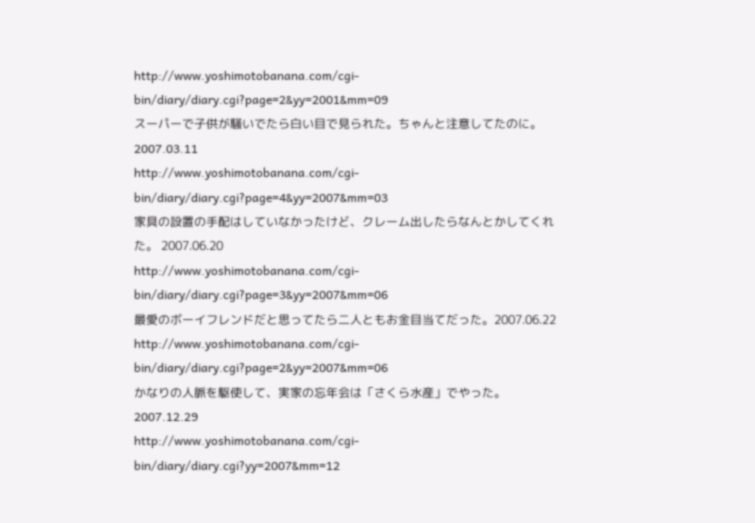http://www.yoshimotobanana.com/cgi-bin/diary/diary.cgi?page=2&yy=2001&mm=09
スーパーで子供が騒いでたら白い目で見られた。ちゃんと注意してたのに。2007.03.11
http://www.yoshimotobanana.com/cgi-bin/diary/diary.cgi?page=4&yy=2007&mm=03
家具の設置の手配はしていなかったけど、クレーム出したらなんとかしてくれた。 2007.06.20
http://www.yoshimotobanana.com/cgi-bin/diary/diary.cgi?page=3&yy=2007&mm=06
最愛のボーイフレンドだと思ってたら二人ともお金目当てだった。2007.06.22
http://www.yoshimotobanana.com/cgi-bin/diary/diary.cgi?page=2&yy=2007&mm=06
かなりの人脈を駆使して、実家の忘年会は「さくら水産」でやった。2007.12.29
http://www.yoshimotobanana.com/cgi-bin/diary/diary.cgi?yy=2007&mm=12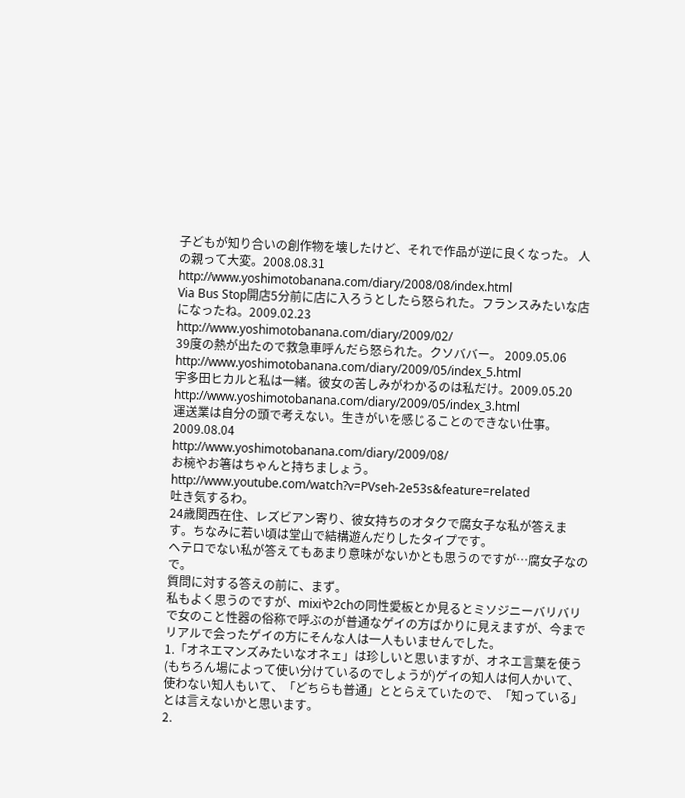子どもが知り合いの創作物を壊したけど、それで作品が逆に良くなった。 人の親って大変。2008.08.31
http://www.yoshimotobanana.com/diary/2008/08/index.html
Via Bus Stop開店5分前に店に入ろうとしたら怒られた。フランスみたいな店になったね。2009.02.23
http://www.yoshimotobanana.com/diary/2009/02/
39度の熱が出たので救急車呼んだら怒られた。クソババー。 2009.05.06
http://www.yoshimotobanana.com/diary/2009/05/index_5.html
宇多田ヒカルと私は一緒。彼女の苦しみがわかるのは私だけ。2009.05.20
http://www.yoshimotobanana.com/diary/2009/05/index_3.html
運送業は自分の頭で考えない。生きがいを感じることのできない仕事。 2009.08.04
http://www.yoshimotobanana.com/diary/2009/08/
お椀やお箸はちゃんと持ちましょう。
http://www.youtube.com/watch?v=PVseh-2e53s&feature=related
吐き気するわ。
24歳関西在住、レズビアン寄り、彼女持ちのオタクで腐女子な私が答えます。ちなみに若い頃は堂山で結構遊んだりしたタイプです。
ヘテロでない私が答えてもあまり意味がないかとも思うのですが…腐女子なので。
質問に対する答えの前に、まず。
私もよく思うのですが、mixiや2chの同性愛板とか見るとミソジニーバリバリで女のこと性器の俗称で呼ぶのが普通なゲイの方ばかりに見えますが、今までリアルで会ったゲイの方にそんな人は一人もいませんでした。
1.「オネエマンズみたいなオネェ」は珍しいと思いますが、オネエ言葉を使う(もちろん場によって使い分けているのでしょうが)ゲイの知人は何人かいて、使わない知人もいて、「どちらも普通」ととらえていたので、「知っている」とは言えないかと思います。
2.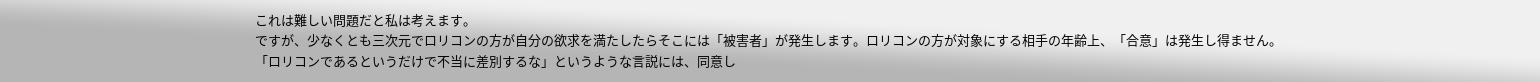これは難しい問題だと私は考えます。
ですが、少なくとも三次元でロリコンの方が自分の欲求を満たしたらそこには「被害者」が発生します。ロリコンの方が対象にする相手の年齢上、「合意」は発生し得ません。
「ロリコンであるというだけで不当に差別するな」というような言説には、同意し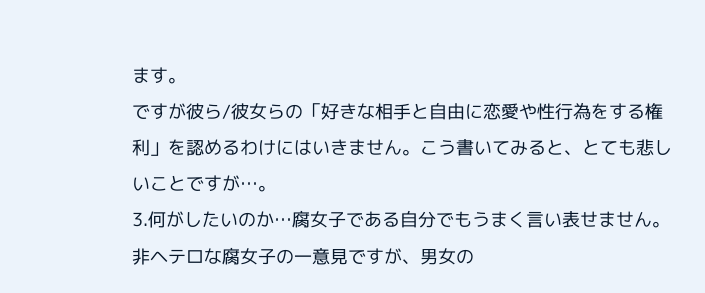ます。
ですが彼ら/彼女らの「好きな相手と自由に恋愛や性行為をする権利」を認めるわけにはいきません。こう書いてみると、とても悲しいことですが…。
3.何がしたいのか…腐女子である自分でもうまく言い表せません。
非ヘテロな腐女子の一意見ですが、男女の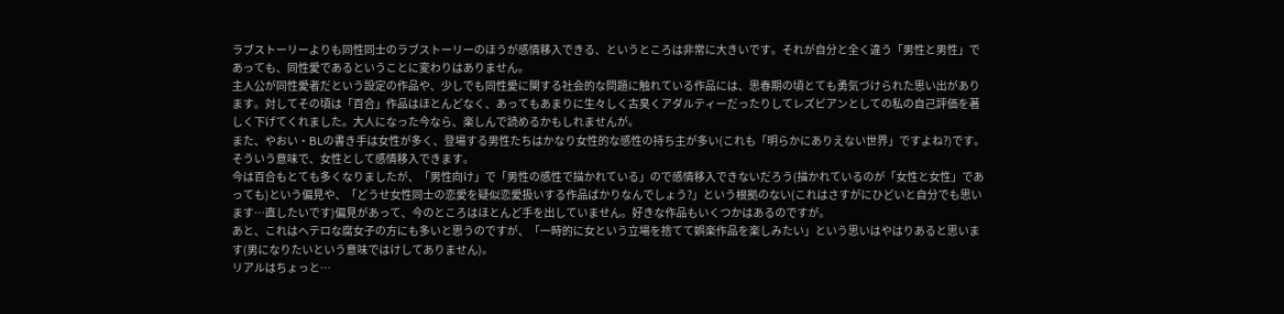ラブストーリーよりも同性同士のラブストーリーのほうが感情移入できる、というところは非常に大きいです。それが自分と全く違う「男性と男性」であっても、同性愛であるということに変わりはありません。
主人公が同性愛者だという設定の作品や、少しでも同性愛に関する社会的な問題に触れている作品には、思春期の頃とても勇気づけられた思い出があります。対してその頃は「百合」作品はほとんどなく、あってもあまりに生々しく古臭くアダルティーだったりしてレズビアンとしての私の自己評価を著しく下げてくれました。大人になった今なら、楽しんで読めるかもしれませんが。
また、やおい・BLの書き手は女性が多く、登場する男性たちはかなり女性的な感性の持ち主が多い(これも「明らかにありえない世界」ですよね?)です。そういう意味で、女性として感情移入できます。
今は百合もとても多くなりましたが、「男性向け」で「男性の感性で描かれている」ので感情移入できないだろう(描かれているのが「女性と女性」であっても)という偏見や、「どうせ女性同士の恋愛を疑似恋愛扱いする作品ばかりなんでしょう?」という根拠のない(これはさすがにひどいと自分でも思います…直したいです)偏見があって、今のところはほとんど手を出していません。好きな作品もいくつかはあるのですが。
あと、これはヘテロな腐女子の方にも多いと思うのですが、「一時的に女という立場を捨てて娯楽作品を楽しみたい」という思いはやはりあると思います(男になりたいという意味ではけしてありません)。
リアルはちょっと…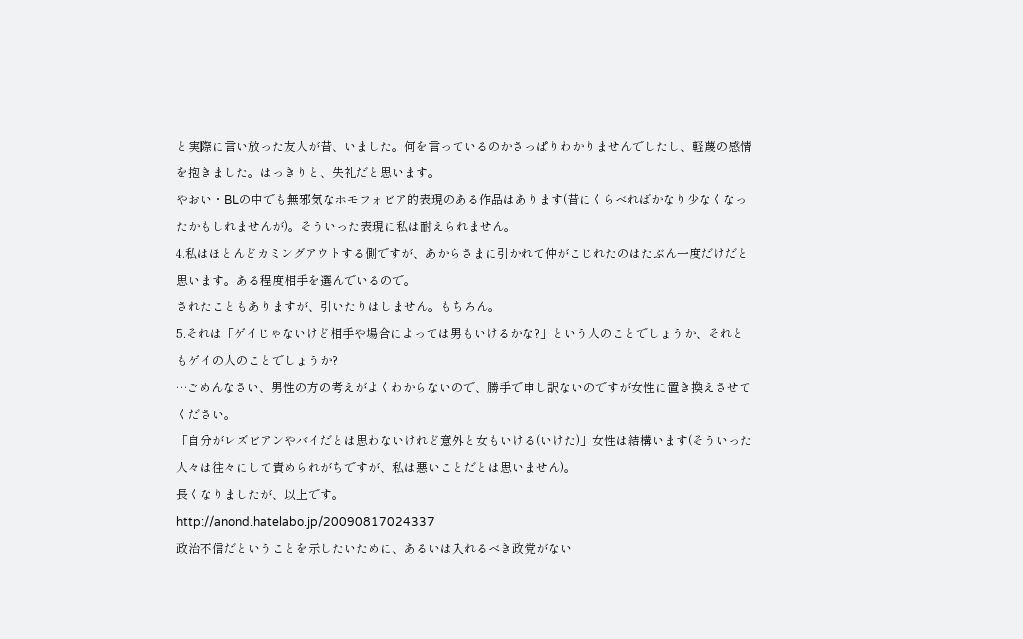と実際に言い放った友人が昔、いました。何を言っているのかさっぱりわかりませんでしたし、軽蔑の感情を抱きました。はっきりと、失礼だと思います。
やおい・BLの中でも無邪気なホモフォビア的表現のある作品はあります(昔にくらべればかなり少なくなったかもしれませんが)。そういった表現に私は耐えられません。
4.私はほとんどカミングアウトする側ですが、あからさまに引かれて仲がこじれたのはたぶん一度だけだと思います。ある程度相手を選んでいるので。
されたこともありますが、引いたりはしません。もちろん。
5.それは「ゲイじゃないけど相手や場合によっては男もいけるかな?」という人のことでしょうか、それともゲイの人のことでしょうか?
…ごめんなさい、男性の方の考えがよくわからないので、勝手で申し訳ないのですが女性に置き換えさせてください。
「自分がレズビアンやバイだとは思わないけれど意外と女もいける(いけた)」女性は結構います(そういった人々は往々にして責められがちですが、私は悪いことだとは思いません)。
長くなりましたが、以上です。
http://anond.hatelabo.jp/20090817024337
政治不信だということを示したいために、あるいは入れるべき政党がない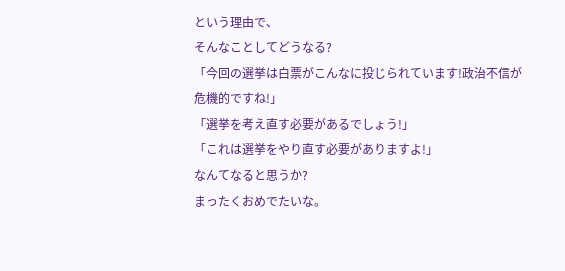という理由で、
そんなことしてどうなる?
「今回の選挙は白票がこんなに投じられています!政治不信が危機的ですね!」
「選挙を考え直す必要があるでしょう!」
「これは選挙をやり直す必要がありますよ!」
なんてなると思うか?
まったくおめでたいな。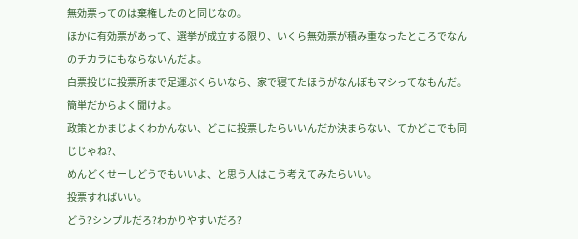無効票ってのは棄権したのと同じなの。
ほかに有効票があって、選挙が成立する限り、いくら無効票が積み重なったところでなんのチカラにもならないんだよ。
白票投じに投票所まで足運ぶくらいなら、家で寝てたほうがなんぼもマシってなもんだ。
簡単だからよく聞けよ。
政策とかまじよくわかんない、どこに投票したらいいんだか決まらない、てかどこでも同じじゃね?、
めんどくせーしどうでもいいよ、と思う人はこう考えてみたらいい。
投票すればいい。
どう?シンプルだろ?わかりやすいだろ?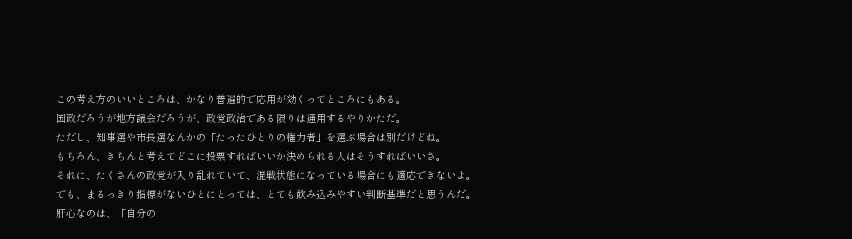この考え方のいいところは、かなり普遍的で応用が効くってところにもある。
国政だろうが地方議会だろうが、政党政治である限りは通用するやりかただ。
ただし、知事選や市長選なんかの「たったひとりの権力者」を選ぶ場合は別だけどね。
もちろん、きちんと考えてどこに投票すればいいか決められる人はそうすればいいさ。
それに、たくさんの政党が入り乱れていて、混戦状態になっている場合にも適応できないよ。
でも、まるっきり指標がないひとにとっては、とても飲み込みやすい判断基準だと思うんだ。
肝心なのは、「自分の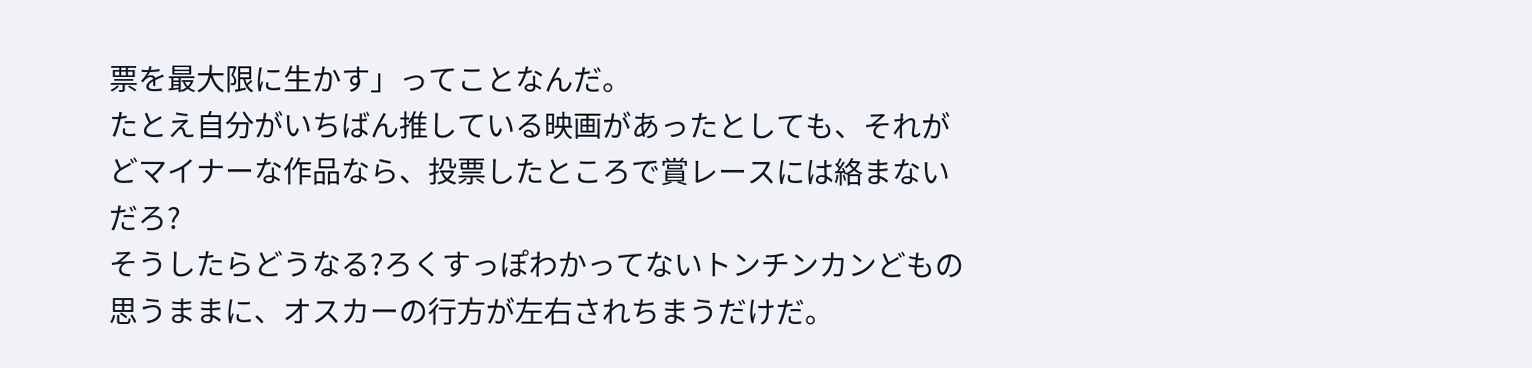票を最大限に生かす」ってことなんだ。
たとえ自分がいちばん推している映画があったとしても、それがどマイナーな作品なら、投票したところで賞レースには絡まないだろ?
そうしたらどうなる?ろくすっぽわかってないトンチンカンどもの思うままに、オスカーの行方が左右されちまうだけだ。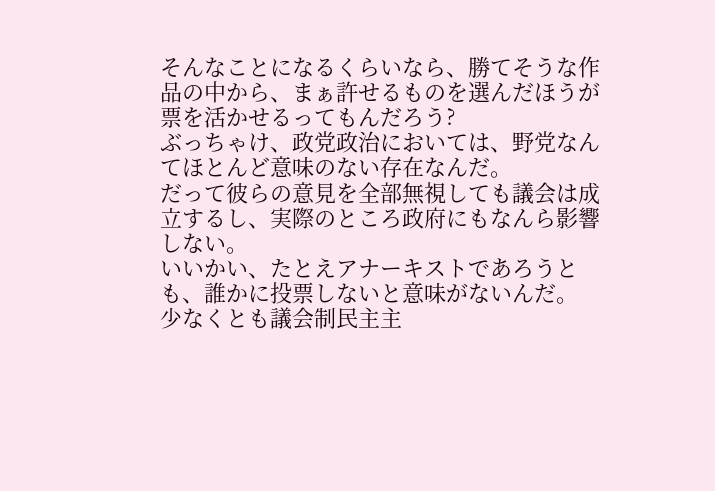そんなことになるくらいなら、勝てそうな作品の中から、まぁ許せるものを選んだほうが票を活かせるってもんだろう?
ぶっちゃけ、政党政治においては、野党なんてほとんど意味のない存在なんだ。
だって彼らの意見を全部無視しても議会は成立するし、実際のところ政府にもなんら影響しない。
いいかい、たとえアナーキストであろうとも、誰かに投票しないと意味がないんだ。
少なくとも議会制民主主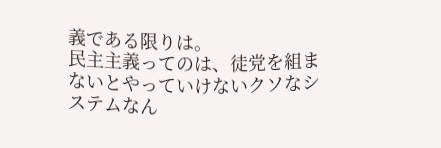義である限りは。
民主主義ってのは、徒党を組まないとやっていけないクソなシステムなん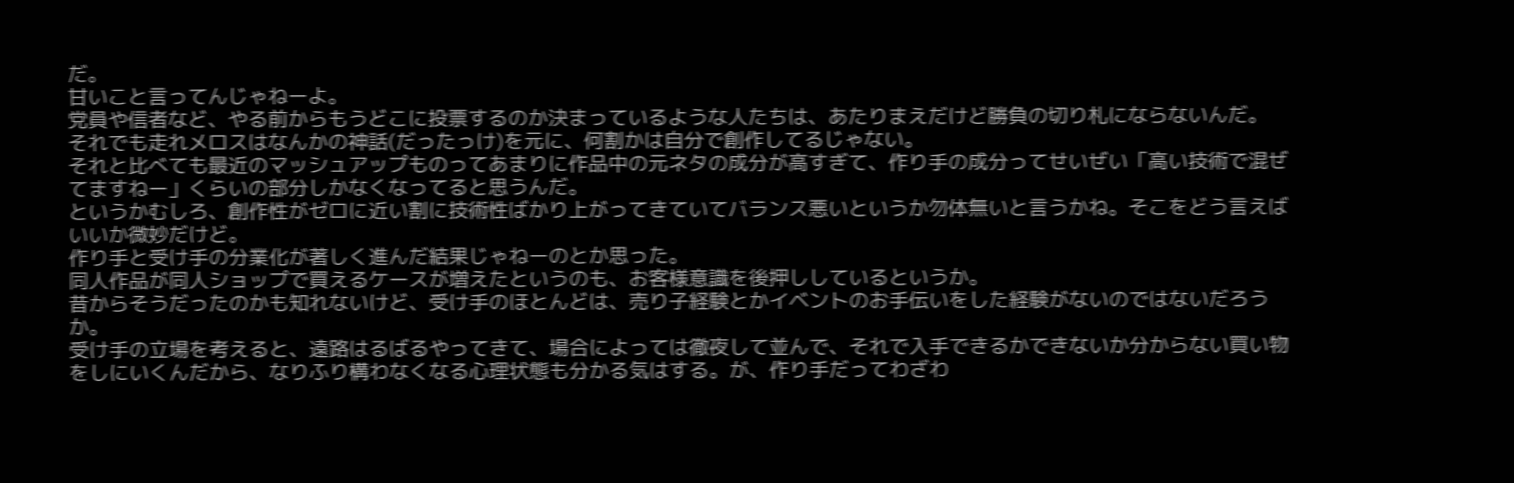だ。
甘いこと言ってんじゃねーよ。
党員や信者など、やる前からもうどこに投票するのか決まっているような人たちは、あたりまえだけど勝負の切り札にならないんだ。
それでも走れメロスはなんかの神話(だったっけ)を元に、何割かは自分で創作してるじゃない。
それと比べても最近のマッシュアップものってあまりに作品中の元ネタの成分が高すぎて、作り手の成分ってせいぜい「高い技術で混ぜてますねー」くらいの部分しかなくなってると思うんだ。
というかむしろ、創作性がゼロに近い割に技術性ばかり上がってきていてバランス悪いというか勿体無いと言うかね。そこをどう言えばいいか微妙だけど。
作り手と受け手の分業化が著しく進んだ結果じゃねーのとか思った。
同人作品が同人ショップで買えるケースが増えたというのも、お客様意識を後押ししているというか。
昔からそうだったのかも知れないけど、受け手のほとんどは、売り子経験とかイベントのお手伝いをした経験がないのではないだろうか。
受け手の立場を考えると、遠路はるばるやってきて、場合によっては徹夜して並んで、それで入手できるかできないか分からない買い物をしにいくんだから、なりふり構わなくなる心理状態も分かる気はする。が、作り手だってわざわ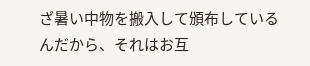ざ暑い中物を搬入して頒布しているんだから、それはお互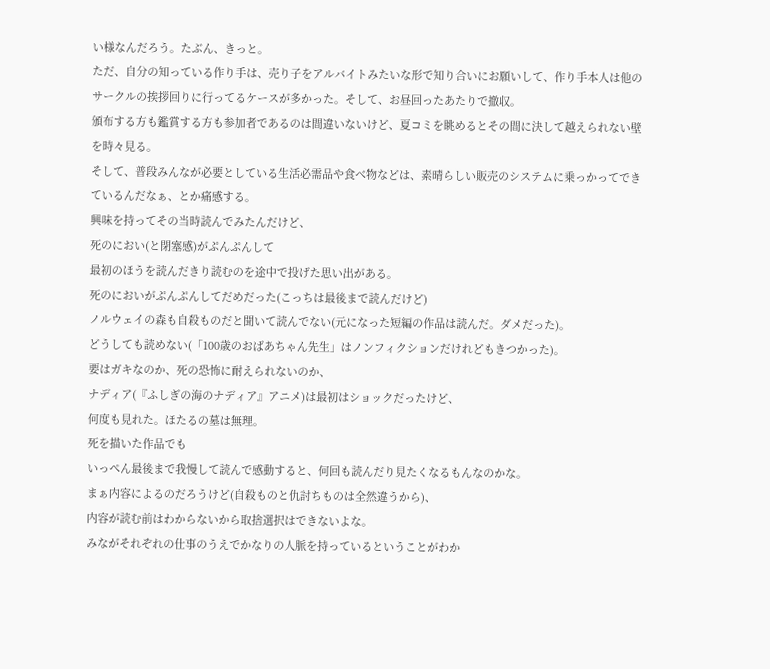い様なんだろう。たぶん、きっと。
ただ、自分の知っている作り手は、売り子をアルバイトみたいな形で知り合いにお願いして、作り手本人は他のサークルの挨拶回りに行ってるケースが多かった。そして、お昼回ったあたりで撤収。
頒布する方も鑑賞する方も参加者であるのは間違いないけど、夏コミを眺めるとその間に決して越えられない壁を時々見る。
そして、普段みんなが必要としている生活必需品や食べ物などは、素晴らしい販売のシステムに乗っかってできているんだなぁ、とか痛感する。
興味を持ってその当時読んでみたんだけど、
死のにおい(と閉塞感)がぷんぷんして
最初のほうを読んだきり読むのを途中で投げた思い出がある。
死のにおいがぷんぷんしてだめだった(こっちは最後まで読んだけど)
ノルウェイの森も自殺ものだと聞いて読んでない(元になった短編の作品は読んだ。ダメだった)。
どうしても読めない(「100歳のおばあちゃん先生」はノンフィクションだけれどもきつかった)。
要はガキなのか、死の恐怖に耐えられないのか、
ナディア(『ふしぎの海のナディア』アニメ)は最初はショックだったけど、
何度も見れた。ほたるの墓は無理。
死を描いた作品でも
いっぺん最後まで我慢して読んで感動すると、何回も読んだり見たくなるもんなのかな。
まぁ内容によるのだろうけど(自殺ものと仇討ちものは全然違うから)、
内容が読む前はわからないから取捨選択はできないよな。
みながそれぞれの仕事のうえでかなりの人脈を持っているということがわか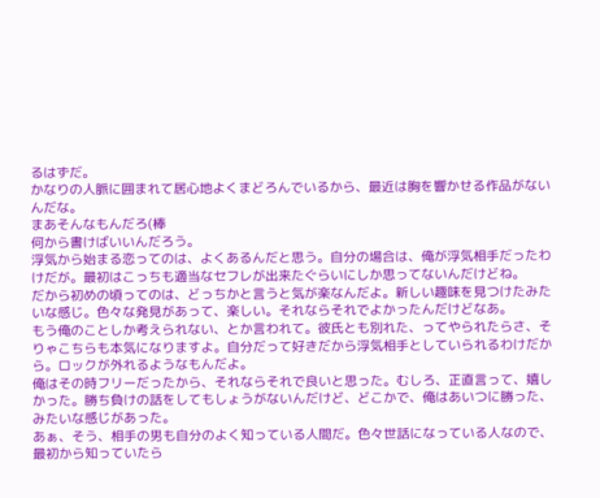るはずだ。
かなりの人脈に囲まれて居心地よくまどろんでいるから、最近は胸を響かせる作品がないんだな。
まあそんなもんだろ(棒
何から書けばいいんだろう。
浮気から始まる恋ってのは、よくあるんだと思う。自分の場合は、俺が浮気相手だったわけだが。最初はこっちも適当なセフレが出来たぐらいにしか思ってないんだけどね。
だから初めの頃ってのは、どっちかと言うと気が楽なんだよ。新しい趣味を見つけたみたいな感じ。色々な発見があって、楽しい。それならそれでよかったんだけどなあ。
もう俺のことしか考えられない、とか言われて。彼氏とも別れた、ってやられたらさ、そりゃこちらも本気になりますよ。自分だって好きだから浮気相手としていられるわけだから。ロックが外れるようなもんだよ。
俺はその時フリーだったから、それならそれで良いと思った。むしろ、正直言って、嬉しかった。勝ち負けの話をしてもしょうがないんだけど、どこかで、俺はあいつに勝った、みたいな感じがあった。
あぁ、そう、相手の男も自分のよく知っている人間だ。色々世話になっている人なので、最初から知っていたら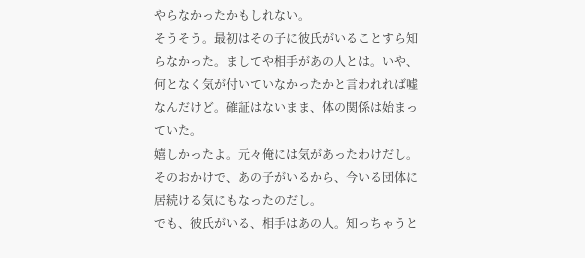やらなかったかもしれない。
そうそう。最初はその子に彼氏がいることすら知らなかった。ましてや相手があの人とは。いや、何となく気が付いていなかったかと言われれば嘘なんだけど。確証はないまま、体の関係は始まっていた。
嬉しかったよ。元々俺には気があったわけだし。そのおかけで、あの子がいるから、今いる団体に居続ける気にもなったのだし。
でも、彼氏がいる、相手はあの人。知っちゃうと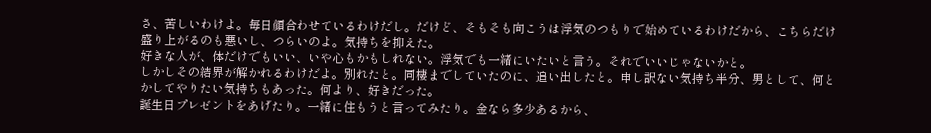さ、苦しいわけよ。毎日顔合わせているわけだし。だけど、そもそも向こうは浮気のつもりで始めているわけだから、こちらだけ盛り上がるのも悪いし、つらいのよ。気持ちを抑えた。
好きな人が、体だけでもいい、いや心もかもしれない。浮気でも一緒にいたいと言う。それでいいじゃないかと。
しかしその結界が解かれるわけだよ。別れたと。同棲までしていたのに、追い出したと。申し訳ない気持ち半分、男として、何とかしてやりたい気持ちもあった。何より、好きだった。
誕生日プレゼントをあげたり。一緒に住もうと言ってみたり。金なら多少あるから、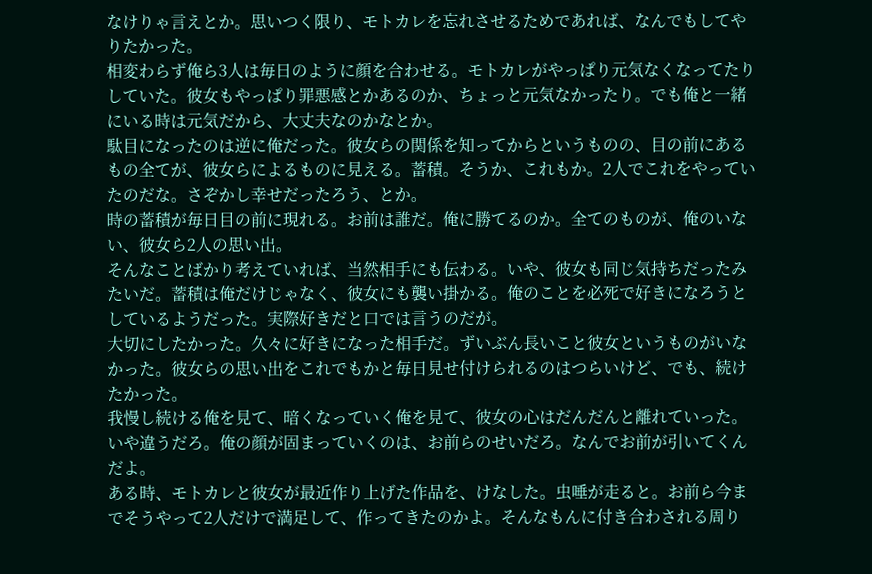なけりゃ言えとか。思いつく限り、モトカレを忘れさせるためであれば、なんでもしてやりたかった。
相変わらず俺ら3人は毎日のように顔を合わせる。モトカレがやっぱり元気なくなってたりしていた。彼女もやっぱり罪悪感とかあるのか、ちょっと元気なかったり。でも俺と一緒にいる時は元気だから、大丈夫なのかなとか。
駄目になったのは逆に俺だった。彼女らの関係を知ってからというものの、目の前にあるもの全てが、彼女らによるものに見える。蓄積。そうか、これもか。2人でこれをやっていたのだな。さぞかし幸せだったろう、とか。
時の蓄積が毎日目の前に現れる。お前は誰だ。俺に勝てるのか。全てのものが、俺のいない、彼女ら2人の思い出。
そんなことばかり考えていれば、当然相手にも伝わる。いや、彼女も同じ気持ちだったみたいだ。蓄積は俺だけじゃなく、彼女にも襲い掛かる。俺のことを必死で好きになろうとしているようだった。実際好きだと口では言うのだが。
大切にしたかった。久々に好きになった相手だ。ずいぶん長いこと彼女というものがいなかった。彼女らの思い出をこれでもかと毎日見せ付けられるのはつらいけど、でも、続けたかった。
我慢し続ける俺を見て、暗くなっていく俺を見て、彼女の心はだんだんと離れていった。いや違うだろ。俺の顔が固まっていくのは、お前らのせいだろ。なんでお前が引いてくんだよ。
ある時、モトカレと彼女が最近作り上げた作品を、けなした。虫唾が走ると。お前ら今までそうやって2人だけで満足して、作ってきたのかよ。そんなもんに付き合わされる周り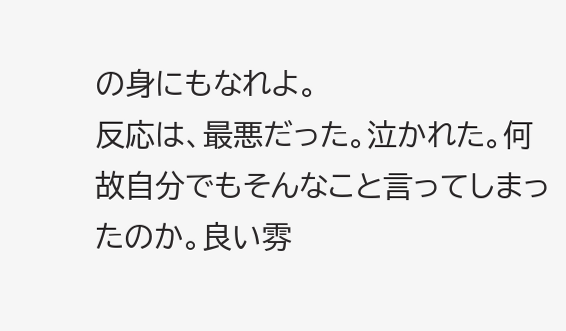の身にもなれよ。
反応は、最悪だった。泣かれた。何故自分でもそんなこと言ってしまったのか。良い雰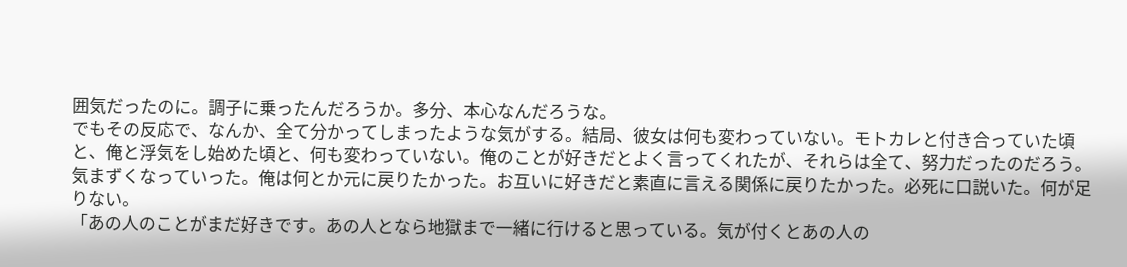囲気だったのに。調子に乗ったんだろうか。多分、本心なんだろうな。
でもその反応で、なんか、全て分かってしまったような気がする。結局、彼女は何も変わっていない。モトカレと付き合っていた頃と、俺と浮気をし始めた頃と、何も変わっていない。俺のことが好きだとよく言ってくれたが、それらは全て、努力だったのだろう。
気まずくなっていった。俺は何とか元に戻りたかった。お互いに好きだと素直に言える関係に戻りたかった。必死に口説いた。何が足りない。
「あの人のことがまだ好きです。あの人となら地獄まで一緒に行けると思っている。気が付くとあの人の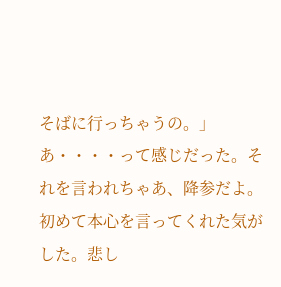そばに行っちゃうの。」
あ・・・・って感じだった。それを言われちゃあ、降参だよ。初めて本心を言ってくれた気がした。悲し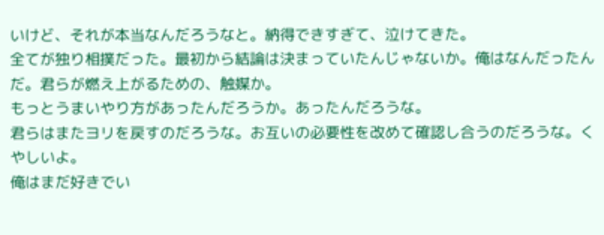いけど、それが本当なんだろうなと。納得できすぎて、泣けてきた。
全てが独り相撲だった。最初から結論は決まっていたんじゃないか。俺はなんだったんだ。君らが燃え上がるための、触媒か。
もっとうまいやり方があったんだろうか。あったんだろうな。
君らはまたヨリを戻すのだろうな。お互いの必要性を改めて確認し合うのだろうな。くやしいよ。
俺はまだ好きでい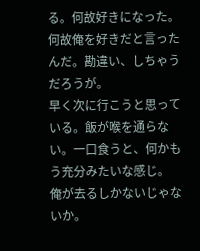る。何故好きになった。何故俺を好きだと言ったんだ。勘違い、しちゃうだろうが。
早く次に行こうと思っている。飯が喉を通らない。一口食うと、何かもう充分みたいな感じ。
俺が去るしかないじゃないか。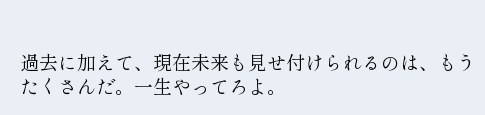過去に加えて、現在未来も見せ付けられるのは、もうたくさんだ。一生やってろよ。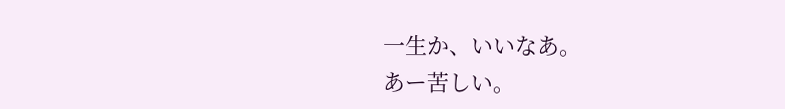一生か、いいなあ。
あー苦しい。